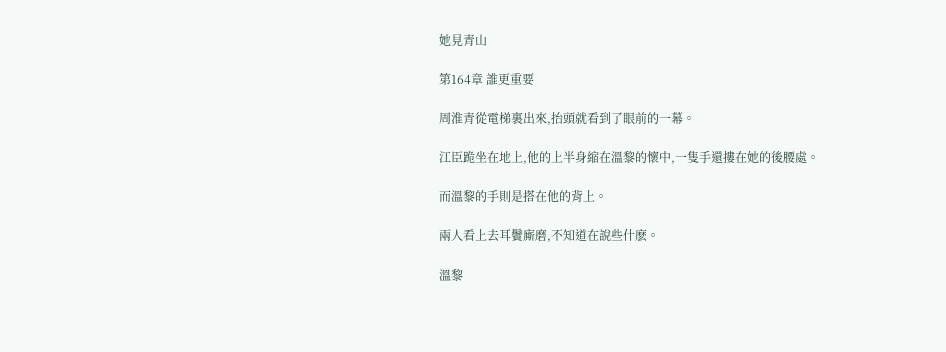她見青山

第164章 誰更重要

周淮青從電梯裏出來,抬頭就看到了眼前的一幕。

江臣跪坐在地上,他的上半身縮在溫黎的懷中,一隻手還摟在她的後腰處。

而溫黎的手則是搭在他的背上。

兩人看上去耳鬢廝磨,不知道在說些什麽。

溫黎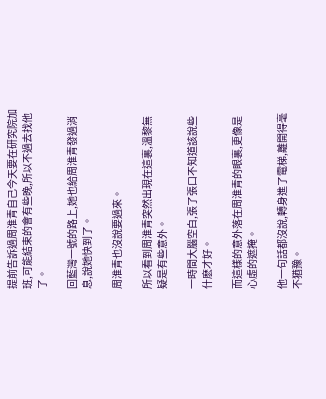提前告訴過周淮青自己今天要在研究院加班,可能結束的會有些晚,所以不過去找他了。

回藍灣一號的路上,她也給周淮青發過消息,說她快到了。

周淮青也沒說要過來。

所以看到周淮青突然出現在這裏,溫黎無疑是有些意外。

一時間大腦空白,張了張口不知道該說些什麽才好。

而這樣的意外落在周淮青的眼裏,更像是心虛的遮掩。

他一句話都沒說,轉身進了電梯,離開得毫不猶豫。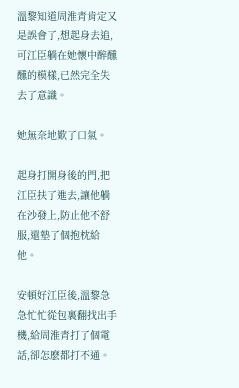溫黎知道周淮青肯定又是誤會了,想起身去追,可江臣躺在她懷中醉醺醺的模樣,已然完全失去了意識。

她無奈地歎了口氣。

起身打開身後的門,把江臣扶了進去,讓他躺在沙發上,防止他不舒服,還墊了個抱枕給他。

安頓好江臣後,溫黎急急忙忙從包裏翻找出手機,給周淮青打了個電話,卻怎麽都打不通。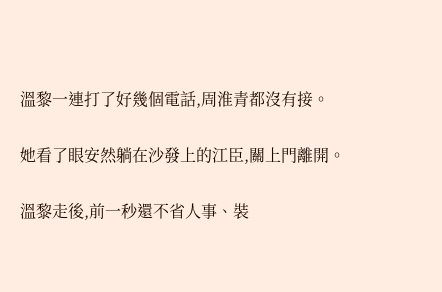溫黎一連打了好幾個電話,周淮青都沒有接。

她看了眼安然躺在沙發上的江臣,關上門離開。

溫黎走後,前一秒還不省人事、裝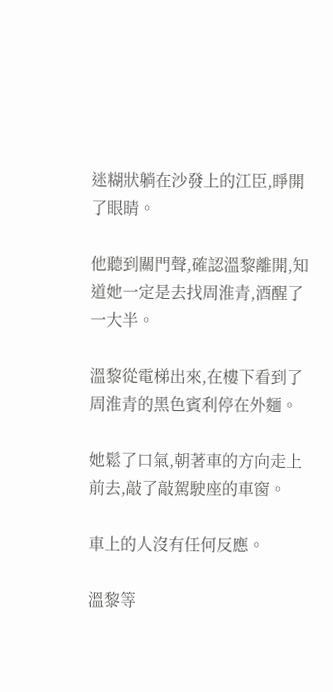迷糊狀躺在沙發上的江臣,睜開了眼睛。

他聽到關門聲,確認溫黎離開,知道她一定是去找周淮青,酒醒了一大半。

溫黎從電梯出來,在樓下看到了周淮青的黑色賓利停在外麵。

她鬆了口氣,朝著車的方向走上前去,敲了敲駕駛座的車窗。

車上的人沒有任何反應。

溫黎等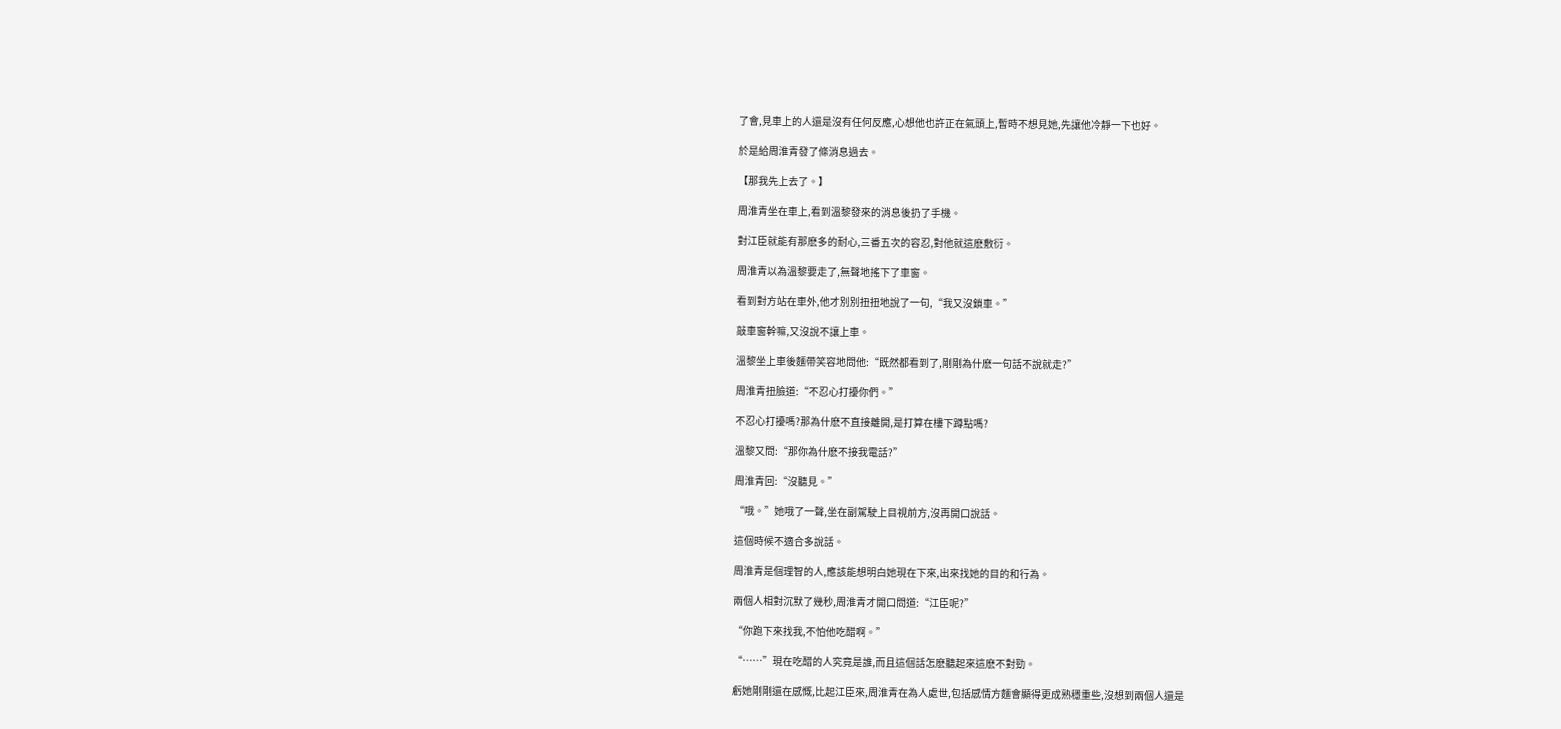了會,見車上的人還是沒有任何反應,心想他也許正在氣頭上,暫時不想見她,先讓他冷靜一下也好。

於是給周淮青發了條消息過去。

【那我先上去了。】

周淮青坐在車上,看到溫黎發來的消息後扔了手機。

對江臣就能有那麽多的耐心,三番五次的容忍,對他就這麽敷衍。

周淮青以為溫黎要走了,無聲地搖下了車窗。

看到對方站在車外,他才別別扭扭地說了一句,“我又沒鎖車。”

敲車窗幹嘛,又沒說不讓上車。

溫黎坐上車後麵帶笑容地問他:“既然都看到了,剛剛為什麽一句話不說就走?”

周淮青扭臉道:“不忍心打擾你們。”

不忍心打擾嗎?那為什麽不直接離開,是打算在樓下蹲點嗎?

溫黎又問:“那你為什麽不接我電話?”

周淮青回:“沒聽見。”

“哦。”她哦了一聲,坐在副駕駛上目視前方,沒再開口說話。

這個時候不適合多說話。

周淮青是個理智的人,應該能想明白她現在下來,出來找她的目的和行為。

兩個人相對沉默了幾秒,周淮青才開口問道:“江臣呢?”

“你跑下來找我,不怕他吃醋啊。”

“……”現在吃醋的人究竟是誰,而且這個話怎麽聽起來這麽不對勁。

虧她剛剛還在感慨,比起江臣來,周淮青在為人處世,包括感情方麵會顯得更成熟穩重些,沒想到兩個人還是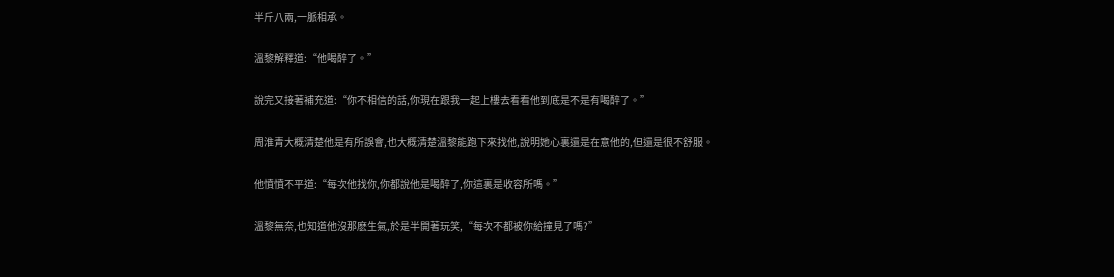半斤八兩,一脈相承。

溫黎解釋道:“他喝醉了。”

說完又接著補充道:“你不相信的話,你現在跟我一起上樓去看看他到底是不是有喝醉了。”

周淮青大概清楚他是有所誤會,也大概清楚溫黎能跑下來找他,說明她心裏還是在意他的,但還是很不舒服。

他憤憤不平道:“每次他找你,你都說他是喝醉了,你這裏是收容所嗎。”

溫黎無奈,也知道他沒那麽生氣,於是半開著玩笑,“每次不都被你給撞見了嗎?”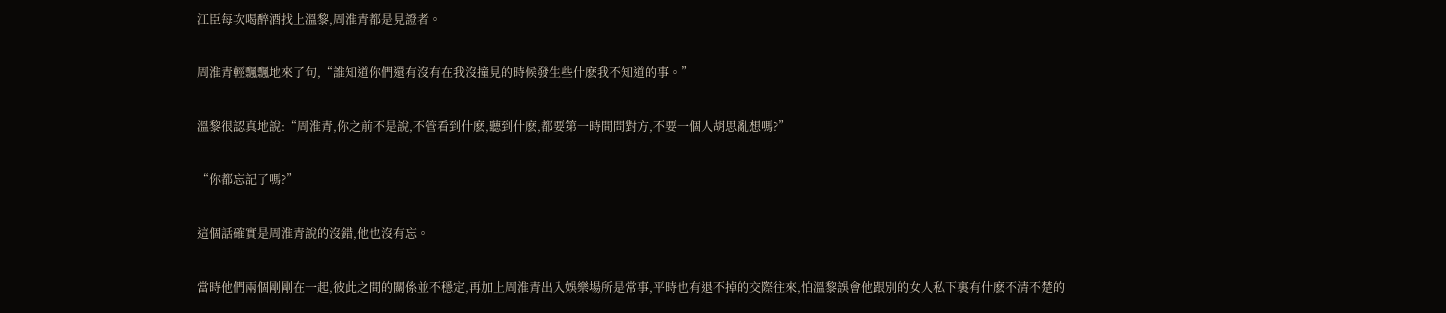江臣每次喝醉酒找上溫黎,周淮青都是見證者。

周淮青輕飄飄地來了句,“誰知道你們還有沒有在我沒撞見的時候發生些什麽我不知道的事。”

溫黎很認真地說:“周淮青,你之前不是說,不管看到什麽,聽到什麽,都要第一時間問對方,不要一個人胡思亂想嗎?”

“你都忘記了嗎?”

這個話確實是周淮青說的沒錯,他也沒有忘。

當時他們兩個剛剛在一起,彼此之間的關係並不穩定,再加上周淮青出入娛樂場所是常事,平時也有退不掉的交際往來,怕溫黎誤會他跟別的女人私下裏有什麽不清不楚的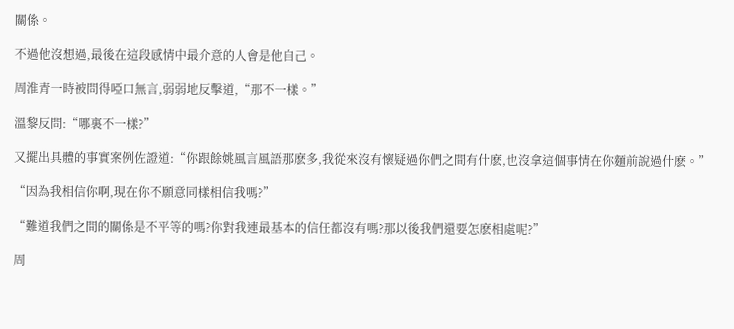關係。

不過他沒想過,最後在這段感情中最介意的人會是他自己。

周淮青一時被問得啞口無言,弱弱地反擊道,“那不一樣。”

溫黎反問:“哪裏不一樣?”

又擺出具體的事實案例佐證道:“你跟餘姚風言風語那麽多,我從來沒有懷疑過你們之間有什麽,也沒拿這個事情在你麵前說過什麽。”

“因為我相信你啊,現在你不願意同樣相信我嗎?”

“難道我們之間的關係是不平等的嗎?你對我連最基本的信任都沒有嗎?那以後我們還要怎麽相處呢?”

周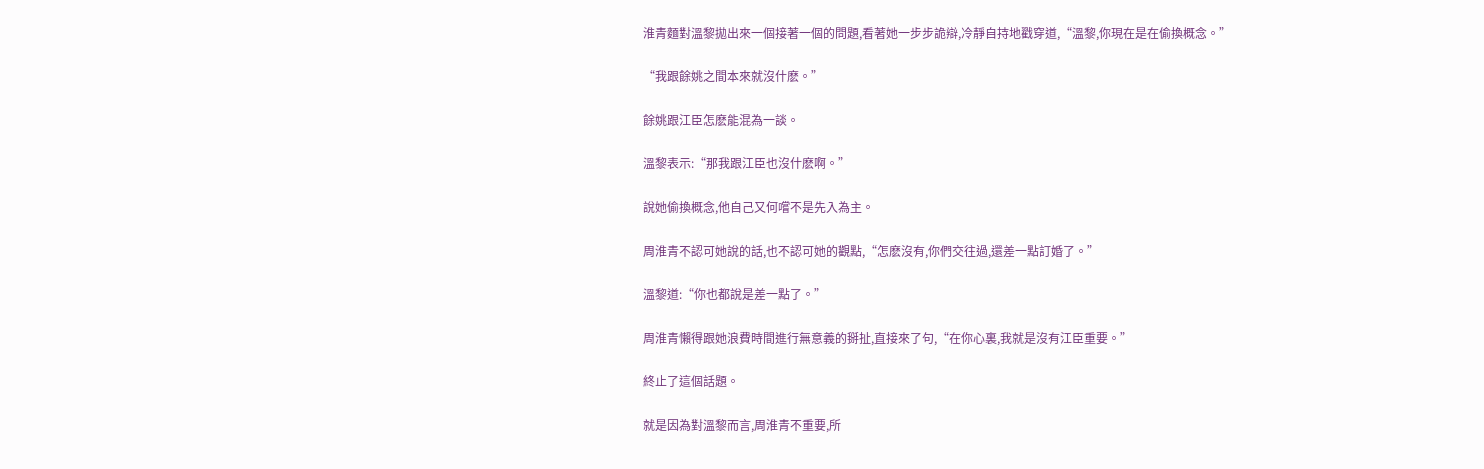淮青麵對溫黎拋出來一個接著一個的問題,看著她一步步詭辯,冷靜自持地戳穿道,“溫黎,你現在是在偷換概念。”

“我跟餘姚之間本來就沒什麽。”

餘姚跟江臣怎麽能混為一談。

溫黎表示:“那我跟江臣也沒什麽啊。”

說她偷換概念,他自己又何嚐不是先入為主。

周淮青不認可她說的話,也不認可她的觀點,“怎麽沒有,你們交往過,還差一點訂婚了。”

溫黎道:“你也都說是差一點了。”

周淮青懶得跟她浪費時間進行無意義的掰扯,直接來了句,“在你心裏,我就是沒有江臣重要。”

終止了這個話題。

就是因為對溫黎而言,周淮青不重要,所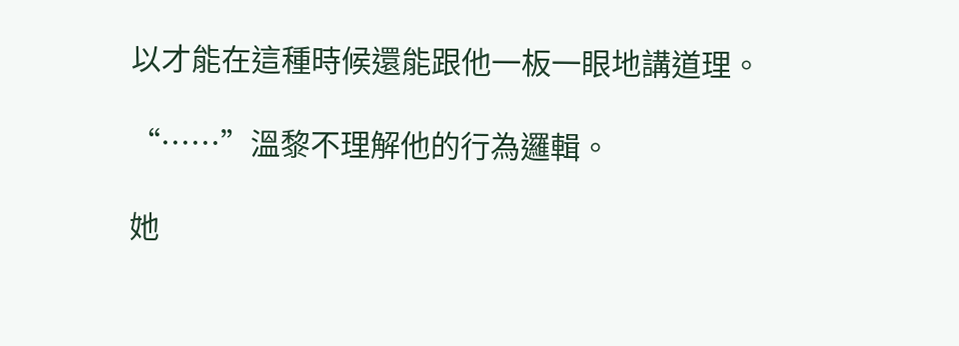以才能在這種時候還能跟他一板一眼地講道理。

“……”溫黎不理解他的行為邏輯。

她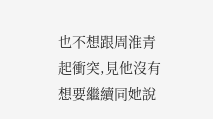也不想跟周淮青起衝突,見他沒有想要繼續同她說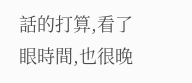話的打算,看了眼時間,也很晚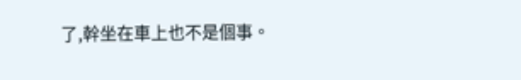了,幹坐在車上也不是個事。